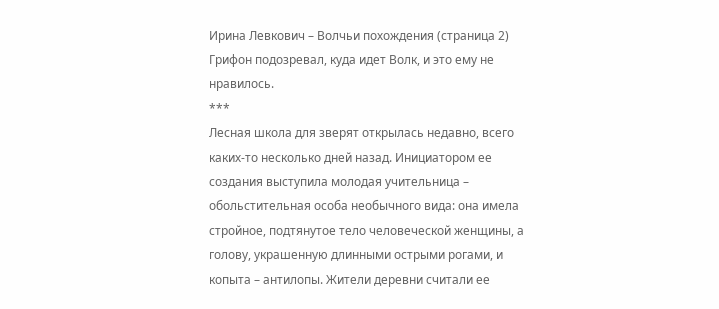Ирина Левкович – Волчьи похождения (страница 2)
Грифон подозревал, куда идет Волк, и это ему не нравилось.
***
Лесная школа для зверят открылась недавно, всего каких-то несколько дней назад. Инициатором ее создания выступила молодая учительница – обольстительная особа необычного вида: она имела стройное, подтянутое тело человеческой женщины, а голову, украшенную длинными острыми рогами, и копыта – антилопы. Жители деревни считали ее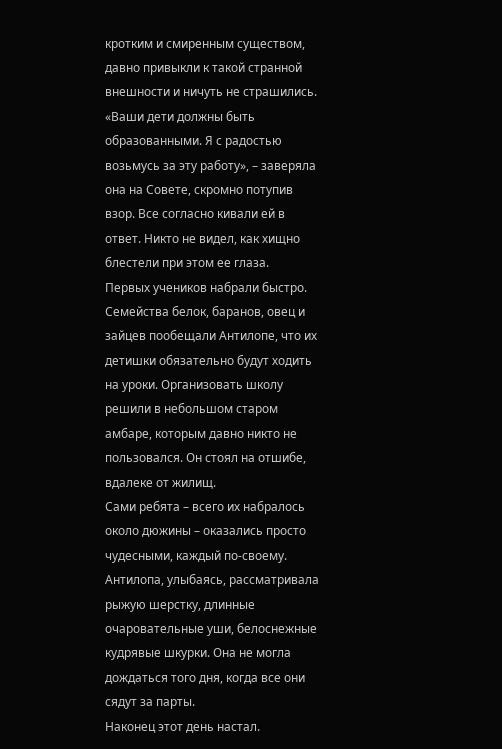кротким и смиренным существом, давно привыкли к такой странной внешности и ничуть не страшились.
«Ваши дети должны быть образованными. Я с радостью возьмусь за эту работу», – заверяла она на Совете, скромно потупив взор. Все согласно кивали ей в ответ. Никто не видел, как хищно блестели при этом ее глаза.
Первых учеников набрали быстро. Семейства белок, баранов, овец и зайцев пообещали Антилопе, что их детишки обязательно будут ходить на уроки. Организовать школу решили в небольшом старом амбаре, которым давно никто не пользовался. Он стоял на отшибе, вдалеке от жилищ.
Сами ребята – всего их набралось около дюжины – оказались просто чудесными, каждый по-своему. Антилопа, улыбаясь, рассматривала рыжую шерстку, длинные очаровательные уши, белоснежные кудрявые шкурки. Она не могла дождаться того дня, когда все они сядут за парты.
Наконец этот день настал.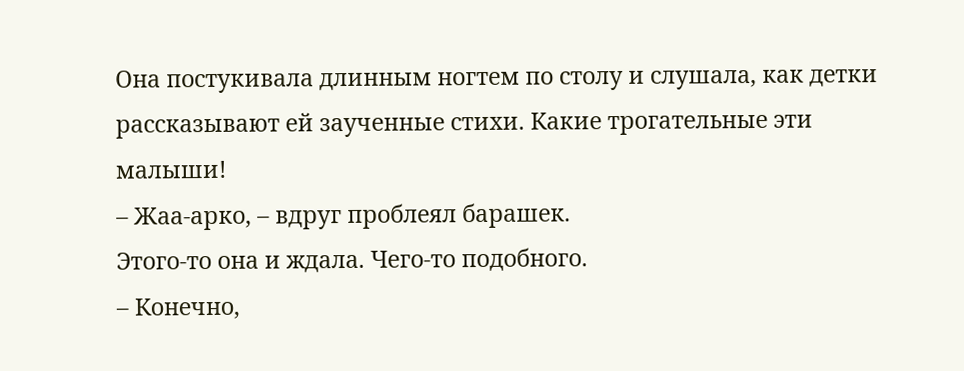Она постукивала длинным ногтем по столу и слушала, как детки рассказывают ей заученные стихи. Какие трогательные эти малыши!
– Жаа-арко, – вдруг проблеял барашек.
Этого-то она и ждала. Чего-то подобного.
– Конечно,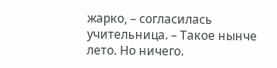жарко, – согласилась учительница. – Такое нынче лето. Но ничего.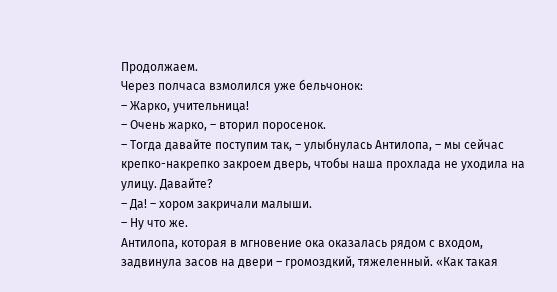Продолжаем.
Через полчаса взмолился уже бельчонок:
– Жарко, учительница!
– Очень жарко, – вторил поросенок.
– Тогда давайте поступим так, – улыбнулась Антилопа, – мы сейчас крепко-накрепко закроем дверь, чтобы наша прохлада не уходила на улицу. Давайте?
– Да! – хором закричали малыши.
– Ну что же.
Антилопа, которая в мгновение ока оказалась рядом с входом, задвинула засов на двери – громоздкий, тяжеленный. «Как такая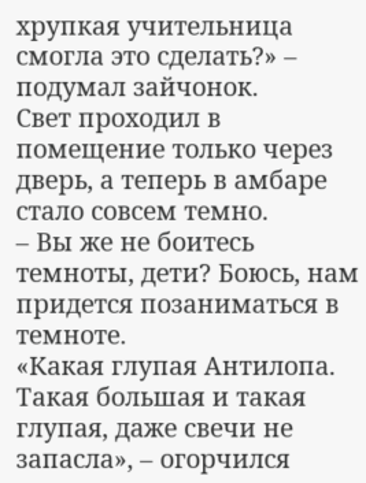хрупкая учительница смогла это сделать?» – подумал зайчонок.
Свет проходил в помещение только через дверь, а теперь в амбаре стало совсем темно.
– Вы же не боитесь темноты, дети? Боюсь, нам придется позаниматься в темноте.
«Какая глупая Антилопа. Такая большая и такая глупая, даже свечи не запасла», – огорчился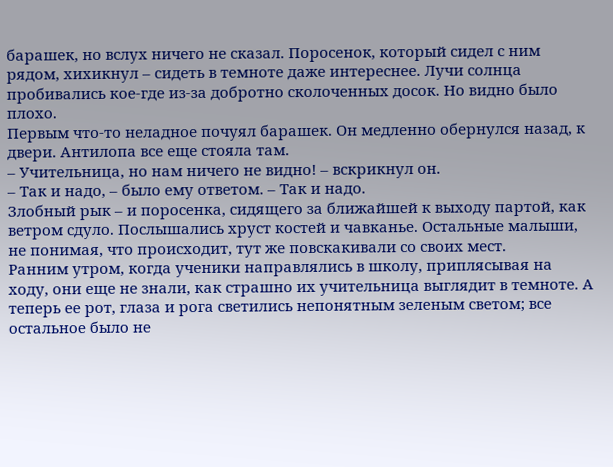барашек, но вслух ничего не сказал. Поросенок, который сидел с ним рядом, хихикнул – сидеть в темноте даже интереснее. Лучи солнца пробивались кое-где из-за добротно сколоченных досок. Но видно было плохо.
Первым что-то неладное почуял барашек. Он медленно обернулся назад, к двери. Антилопа все еще стояла там.
– Учительница, но нам ничего не видно! – вскрикнул он.
– Так и надо, – было ему ответом. – Так и надо.
Злобный рык – и поросенка, сидящего за ближайшей к выходу партой, как ветром сдуло. Послышались хруст костей и чавканье. Остальные малыши, не понимая, что происходит, тут же повскакивали со своих мест.
Ранним утром, когда ученики направлялись в школу, приплясывая на ходу, они еще не знали, как страшно их учительница выглядит в темноте. А теперь ее рот, глаза и рога светились непонятным зеленым светом; все остальное было не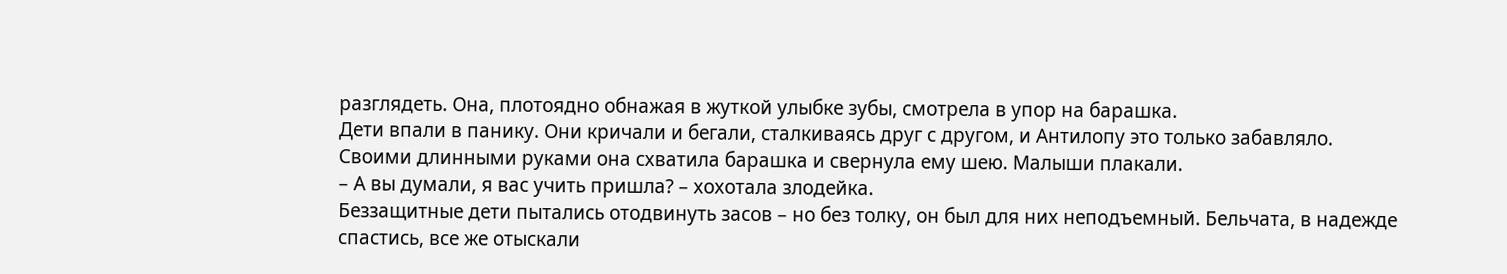разглядеть. Она, плотоядно обнажая в жуткой улыбке зубы, смотрела в упор на барашка.
Дети впали в панику. Они кричали и бегали, сталкиваясь друг с другом, и Антилопу это только забавляло. Своими длинными руками она схватила барашка и свернула ему шею. Малыши плакали.
– А вы думали, я вас учить пришла? – хохотала злодейка.
Беззащитные дети пытались отодвинуть засов – но без толку, он был для них неподъемный. Бельчата, в надежде спастись, все же отыскали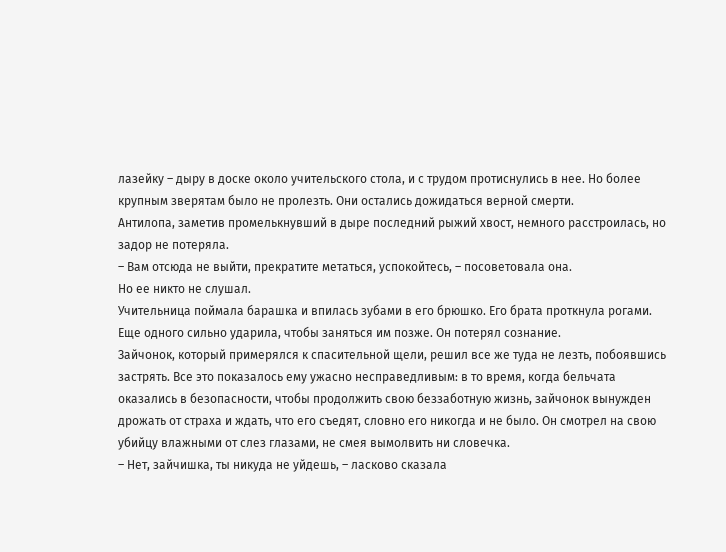лазейку – дыру в доске около учительского стола, и с трудом протиснулись в нее. Но более крупным зверятам было не пролезть. Они остались дожидаться верной смерти.
Антилопа, заметив промелькнувший в дыре последний рыжий хвост, немного расстроилась, но задор не потеряла.
– Вам отсюда не выйти, прекратите метаться, успокойтесь, – посоветовала она.
Но ее никто не слушал.
Учительница поймала барашка и впилась зубами в его брюшко. Его брата проткнула рогами. Еще одного сильно ударила, чтобы заняться им позже. Он потерял сознание.
Зайчонок, который примерялся к спасительной щели, решил все же туда не лезть, побоявшись застрять. Все это показалось ему ужасно несправедливым: в то время, когда бельчата оказались в безопасности, чтобы продолжить свою беззаботную жизнь, зайчонок вынужден дрожать от страха и ждать, что его съедят, словно его никогда и не было. Он смотрел на свою убийцу влажными от слез глазами, не смея вымолвить ни словечка.
– Нет, зайчишка, ты никуда не уйдешь, – ласково сказала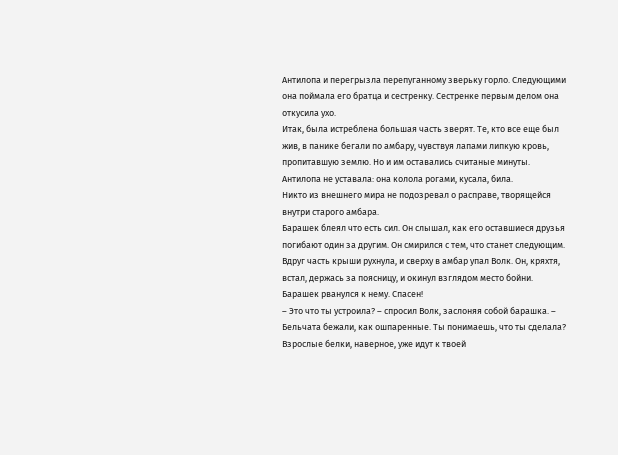Антилопа и перегрызла перепуганному зверьку горло. Следующими она поймала его братца и сестренку. Сестренке первым делом она откусила ухо.
Итак, была истреблена большая часть зверят. Те, кто все еще был жив, в панике бегали по амбару, чувствуя лапами липкую кровь, пропитавшую землю. Но и им оставались считаные минуты. Антилопа не уставала: она колола рогами, кусала, била.
Никто из внешнего мира не подозревал о расправе, творящейся внутри старого амбара.
Барашек блеял что есть сил. Он слышал, как его оставшиеся друзья погибают один за другим. Он смирился с тем, что станет следующим.
Вдруг часть крыши рухнула, и сверху в амбар упал Волк. Он, кряхтя, встал, держась за поясницу, и окинул взглядом место бойни. Барашек рванулся к нему. Спасен!
– Это что ты устроила? – спросил Волк, заслоняя собой барашка. – Бельчата бежали, как ошпаренные. Ты понимаешь, что ты сделала? Взрослые белки, наверное, уже идут к твоей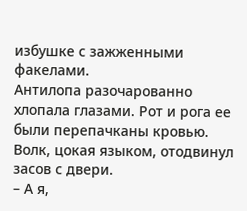избушке с зажженными факелами.
Антилопа разочарованно хлопала глазами. Рот и рога ее были перепачканы кровью.
Волк, цокая языком, отодвинул засов с двери.
– А я,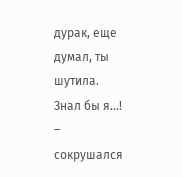дурак, еще думал, ты шутила. Знал бы я…! – сокрушался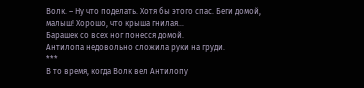Волк. – Ну что поделать. Хотя бы этого спас. Беги домой, малыш! Хорошо, что крыша гнилая…
Барашек со всех ног понесся домой.
Антилопа недовольно сложила руки на груди.
***
В то время, когда Волк вел Антилопу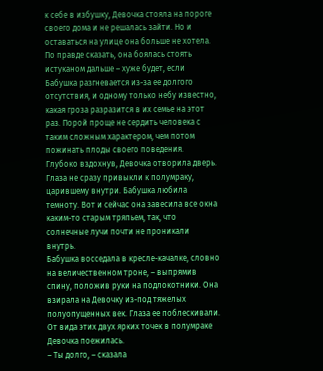к себе в избушку, Девочка стояла на пороге своего дома и не решалась зайти. Но и оставаться на улице она больше не хотела. По правде сказать, она боялась стоять истуканом дальше – хуже будет, если Бабушка разгневается из-за ее долгого отсутствия, и одному только небу известно, какая гроза разразится в их семье на этот раз. Порой проще не сердить человека с таким сложным характером, чем потом пожинать плоды своего поведения.
Глубоко вздохнув, Девочка отворила дверь.
Глаза не сразу привыкли к полумраку, царившему внутри. Бабушка любила темноту. Вот и сейчас она завесила все окна каким-то старым тряпьем, так, что солнечные лучи почти не проникали внутрь.
Бабушка восседала в кресле-качалке, словно на величественном троне, – выпрямив спину, положив руки на подлокотники. Она взирала на Девочку из-под тяжелых полуопущенных век. Глаза ее поблескивали. От вида этих двух ярких точек в полумраке Девочка поежилась.
– Ты долго, – сказала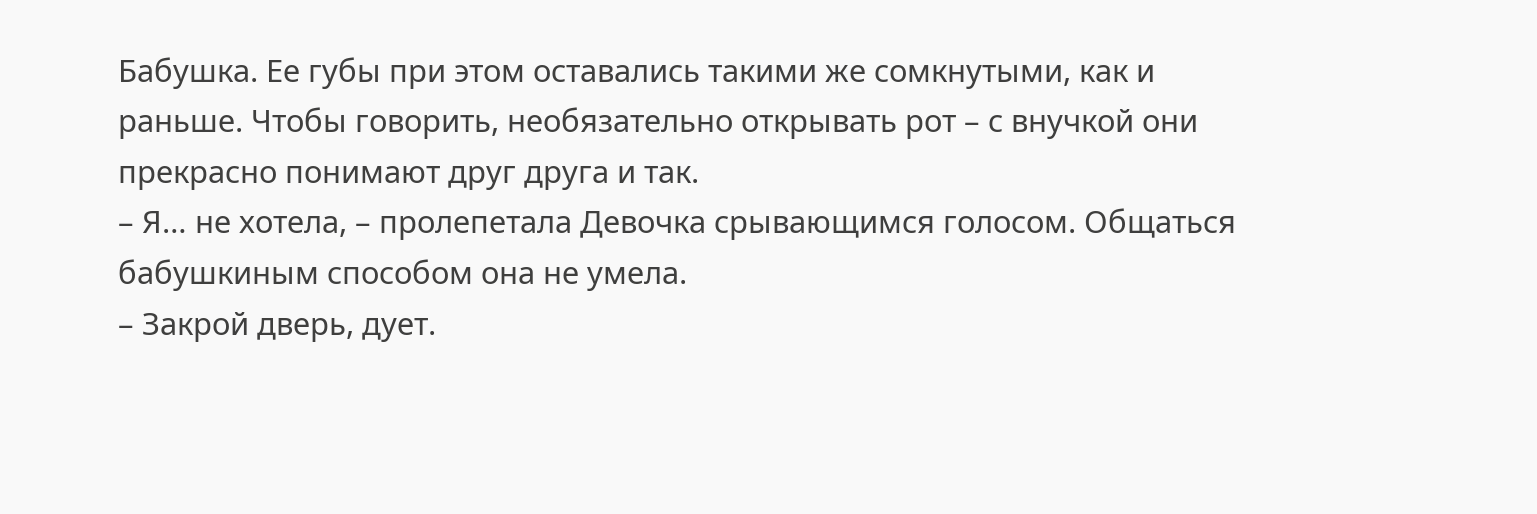Бабушка. Ее губы при этом оставались такими же сомкнутыми, как и раньше. Чтобы говорить, необязательно открывать рот – с внучкой они прекрасно понимают друг друга и так.
– Я… не хотела, – пролепетала Девочка срывающимся голосом. Общаться бабушкиным способом она не умела.
– Закрой дверь, дует.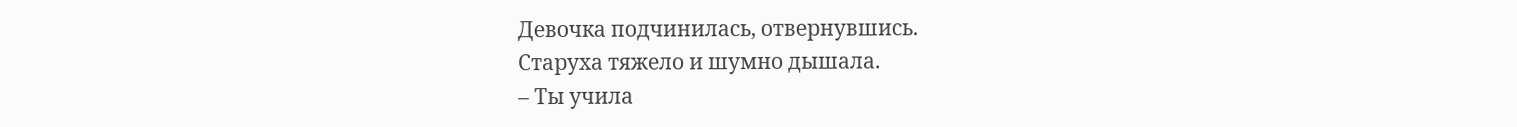Девочка подчинилась, отвернувшись.
Старуха тяжело и шумно дышала.
– Ты учила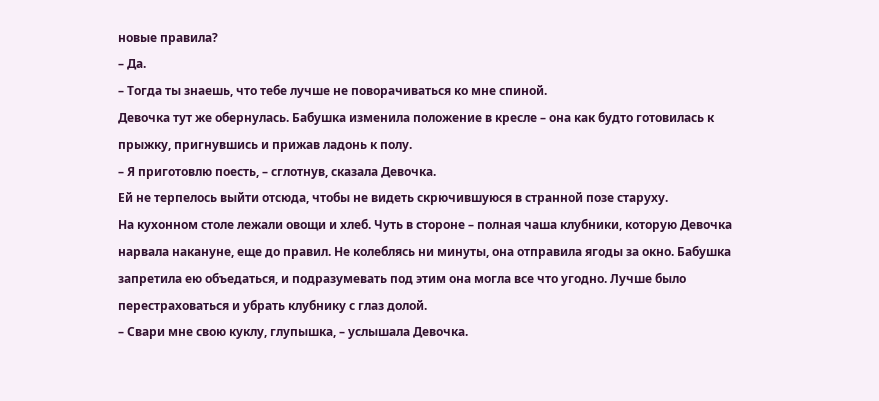новые правила?
– Да.
– Тогда ты знаешь, что тебе лучше не поворачиваться ко мне спиной.
Девочка тут же обернулась. Бабушка изменила положение в кресле – она как будто готовилась к прыжку, пригнувшись и прижав ладонь к полу.
– Я приготовлю поесть, – сглотнув, сказала Девочка.
Ей не терпелось выйти отсюда, чтобы не видеть скрючившуюся в странной позе старуху.
На кухонном столе лежали овощи и хлеб. Чуть в стороне – полная чаша клубники, которую Девочка нарвала накануне, еще до правил. Не колеблясь ни минуты, она отправила ягоды за окно. Бабушка запретила ею объедаться, и подразумевать под этим она могла все что угодно. Лучше было перестраховаться и убрать клубнику с глаз долой.
– Свари мне свою куклу, глупышка, – услышала Девочка.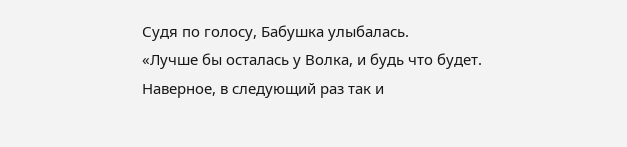Судя по голосу, Бабушка улыбалась.
«Лучше бы осталась у Волка, и будь что будет. Наверное, в следующий раз так и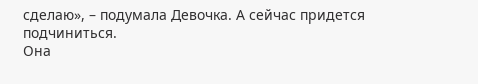сделаю», – подумала Девочка. А сейчас придется подчиниться.
Она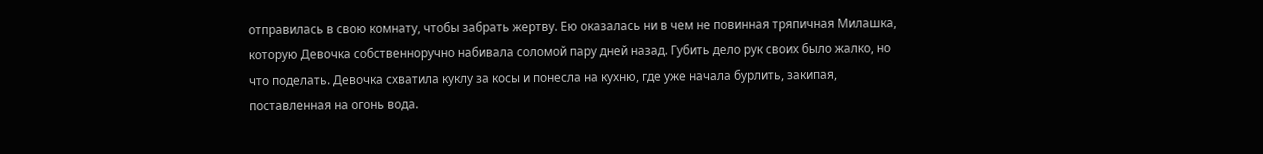отправилась в свою комнату, чтобы забрать жертву. Ею оказалась ни в чем не повинная тряпичная Милашка, которую Девочка собственноручно набивала соломой пару дней назад. Губить дело рук своих было жалко, но что поделать. Девочка схватила куклу за косы и понесла на кухню, где уже начала бурлить, закипая, поставленная на огонь вода.